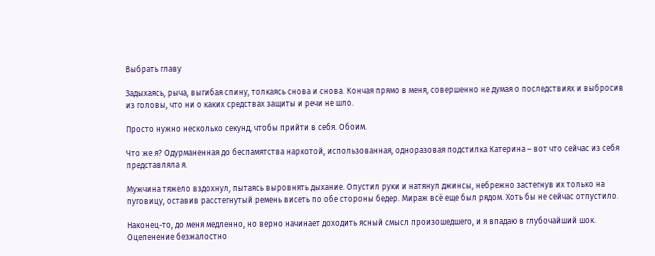Выбрать главу

Задыхаясь, рыча, выгибая спину, толкаясь снова и снова. Кончая прямо в меня, совершенно не думая о последствиях и выбросив из головы, что ни о каких средствах защиты и речи не шло.

Просто нужно несколько секунд, чтобы прийти в себя. Обоим.

Что же я? Одурманенная до беспамятства наркотой, использованная, одноразовая подстилка Катерина – вот что сейчас из себя представляла я.

Мужчина тяжело вздохнул, пытаясь выровнять дыхание. Опустил руки и натянул джинсы, небрежно застегнув их только на пуговицу, оставив расстегнутый ремень висеть по обе стороны бедер. Мираж всё еще был рядом. Хоть бы не сейчас отпустило.

Наконец-то, до меня медленно, но верно начинает доходить ясный смысл произошедшего, и я впадаю в глубочайший шок. Оцепенение безжалостно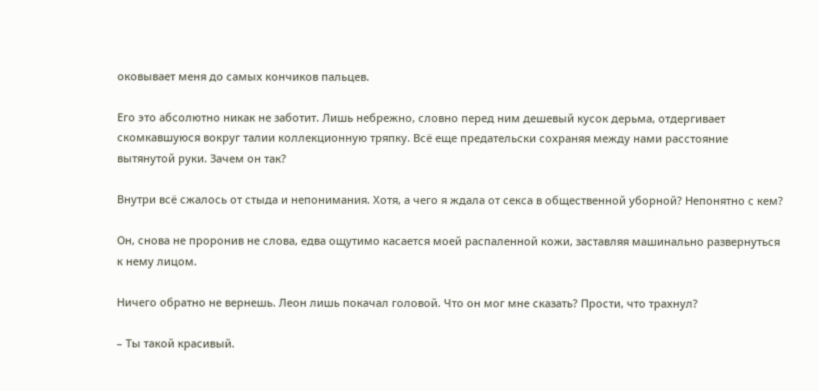оковывает меня до самых кончиков пальцев.

Его это абсолютно никак не заботит. Лишь небрежно, словно перед ним дешевый кусок дерьма, отдергивает скомкавшуюся вокруг талии коллекционную тряпку. Всё еще предательски сохраняя между нами расстояние вытянутой руки. Зачем он так?

Внутри всё сжалось от стыда и непонимания. Хотя, а чего я ждала от секса в общественной уборной? Непонятно с кем?

Он, снова не проронив не слова, едва ощутимо касается моей распаленной кожи, заставляя машинально развернуться к нему лицом.

Ничего обратно не вернешь. Леон лишь покачал головой. Что он мог мне сказать? Прости, что трахнул?

– Ты такой красивый.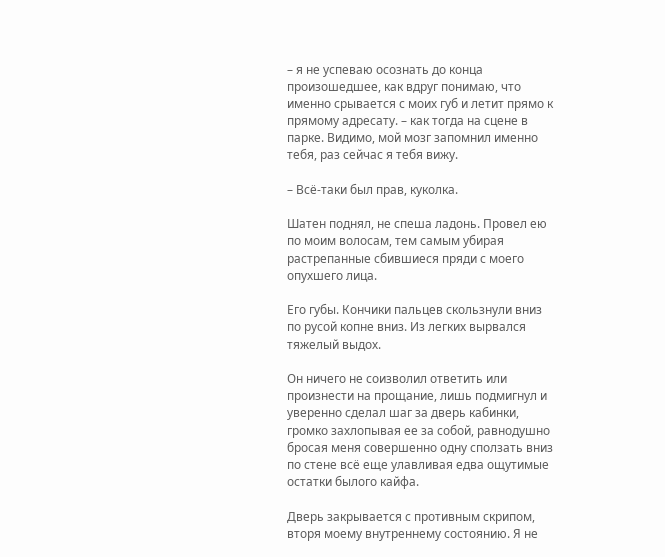– я не успеваю осознать до конца произошедшее, как вдруг понимаю, что именно срывается с моих губ и летит прямо к прямому адресату. – как тогда на сцене в парке. Видимо, мой мозг запомнил именно тебя, раз сейчас я тебя вижу.

– Всё-таки был прав, куколка.

Шатен поднял, не спеша ладонь. Провел ею по моим волосам, тем самым убирая растрепанные сбившиеся пряди с моего опухшего лица.

Его губы. Кончики пальцев скользнули вниз по русой копне вниз. Из легких вырвался тяжелый выдох.

Он ничего не соизволил ответить или произнести на прощание, лишь подмигнул и уверенно сделал шаг за дверь кабинки, громко захлопывая ее за собой, равнодушно бросая меня совершенно одну сползать вниз по стене всё еще улавливая едва ощутимые остатки былого кайфа.

Дверь закрывается с противным скрипом, вторя моему внутреннему состоянию. Я не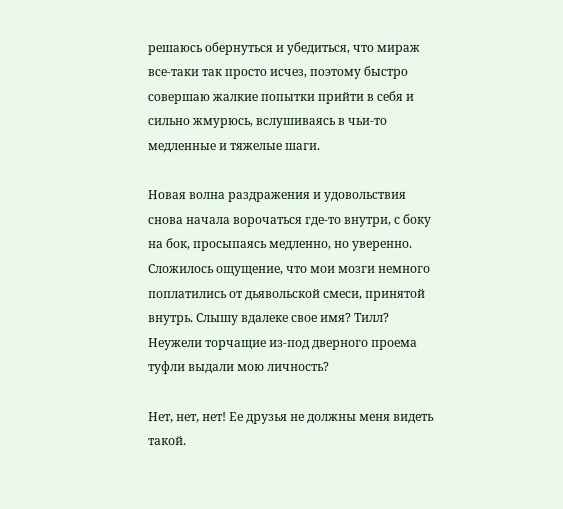решаюсь обернуться и убедиться, что мираж все-таки так просто исчез, поэтому быстро совершаю жалкие попытки прийти в себя и сильно жмурюсь, вслушиваясь в чьи-то медленные и тяжелые шаги.

Новая волна раздражения и удовольствия снова начала ворочаться где-то внутри, с боку на бок, просыпаясь медленно, но уверенно. Сложилось ощущение, что мои мозги немного поплатились от дьявольской смеси, принятой внутрь. Слышу вдалеке свое имя? Тилл? Неужели торчащие из-под дверного проема туфли выдали мою личность?

Нет, нет, нет! Ее друзья не должны меня видеть такой.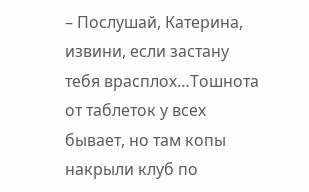– Послушай, Катерина, извини, если застану тебя врасплох…Тошнота от таблеток у всех бывает, но там копы накрыли клуб по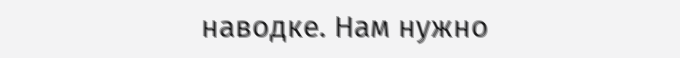наводке. Нам нужно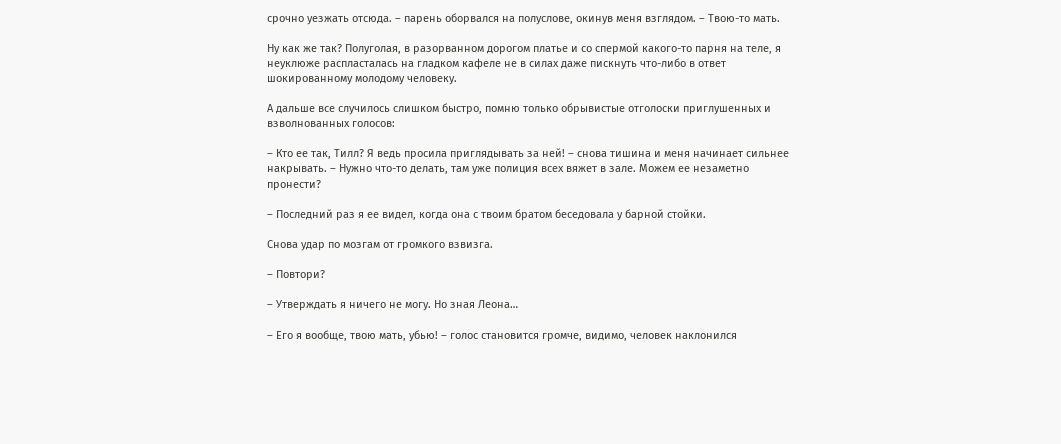срочно уезжать отсюда. – парень оборвался на полуслове, окинув меня взглядом. – Твою-то мать.

Ну как же так? Полуголая, в разорванном дорогом платье и со спермой какого-то парня на теле, я неуклюже распласталась на гладком кафеле не в силах даже пискнуть что-либо в ответ шокированному молодому человеку.

А дальше все случилось слишком быстро, помню только обрывистые отголоски приглушенных и взволнованных голосов:

– Кто ее так, Тилл? Я ведь просила приглядывать за ней! – снова тишина и меня начинает сильнее накрывать. – Нужно что-то делать, там уже полиция всех вяжет в зале. Можем ее незаметно пронести?

– Последний раз я ее видел, когда она с твоим братом беседовала у барной стойки.

Снова удар по мозгам от громкого взвизга.

– Повтори?

– Утверждать я ничего не могу. Но зная Леона…

– Его я вообще, твою мать, убью! – голос становится громче, видимо, человек наклонился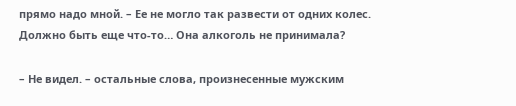прямо надо мной. – Ее не могло так развести от одних колес. Должно быть еще что-то… Она алкоголь не принимала?

– Не видел. – остальные слова, произнесенные мужским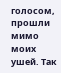голосом, прошли мимо моих ушей. Так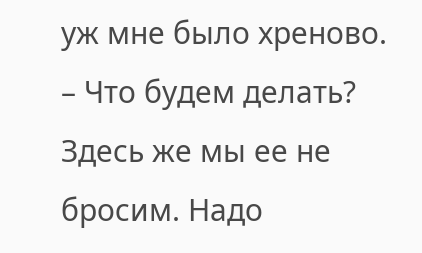уж мне было хреново. – Что будем делать? Здесь же мы ее не бросим. Надо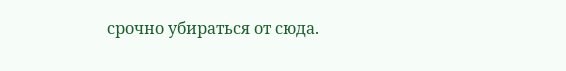срочно убираться от сюда.